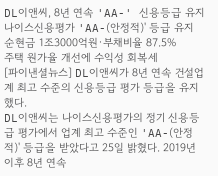DL이앤씨, 8년 연속 'AA-' 신용등급 유지
나이스신용평가 'AA-(안정적)' 등급 유지
순현금 1조3000억원·부채비율 87.5%
주택 원가율 개선에 수익성 회복세
[파이낸셜뉴스] DL이앤씨가 8년 연속 건설업계 최고 수준의 신용등급 평가 등급을 유지했다.
DL이앤씨는 나이스신용평가의 정기 신용등급 평가에서 업계 최고 수준인 'AA-(안정적)' 등급을 받았다고 25일 밝혔다. 2019년 이후 8년 연속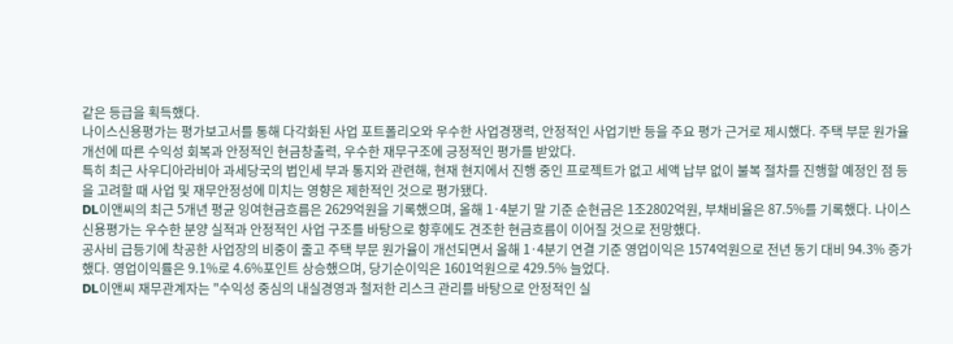같은 등급을 획득했다.
나이스신용평가는 평가보고서를 통해 다각화된 사업 포트폴리오와 우수한 사업경쟁력, 안정적인 사업기반 등을 주요 평가 근거로 제시했다. 주택 부문 원가율 개선에 따른 수익성 회복과 안정적인 현금창출력, 우수한 재무구조에 긍정적인 평가를 받았다.
특히 최근 사우디아라비아 과세당국의 법인세 부과 통지와 관련해, 현재 현지에서 진행 중인 프로젝트가 없고 세액 납부 없이 불복 절차를 진행할 예정인 점 등을 고려할 때 사업 및 재무안정성에 미치는 영향은 제한적인 것으로 평가됐다.
DL이앤씨의 최근 5개년 평균 잉여현금흐름은 2629억원을 기록했으며, 올해 1·4분기 말 기준 순현금은 1조2802억원, 부채비율은 87.5%를 기록했다. 나이스신용평가는 우수한 분양 실적과 안정적인 사업 구조를 바탕으로 향후에도 견조한 현금흐름이 이어질 것으로 전망했다.
공사비 급등기에 착공한 사업장의 비중이 줄고 주택 부문 원가율이 개선되면서 올해 1·4분기 연결 기준 영업이익은 1574억원으로 전년 동기 대비 94.3% 증가했다. 영업이익률은 9.1%로 4.6%포인트 상승했으며, 당기순이익은 1601억원으로 429.5% 늘었다.
DL이앤씨 재무관계자는 "수익성 중심의 내실경영과 철저한 리스크 관리를 바탕으로 안정적인 실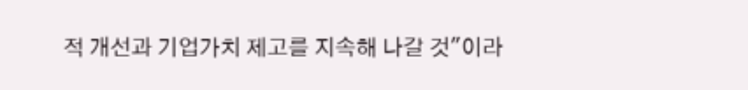적 개선과 기업가치 제고를 지속해 나갈 것"이라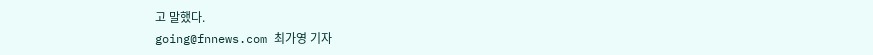고 말했다.
going@fnnews.com 최가영 기자